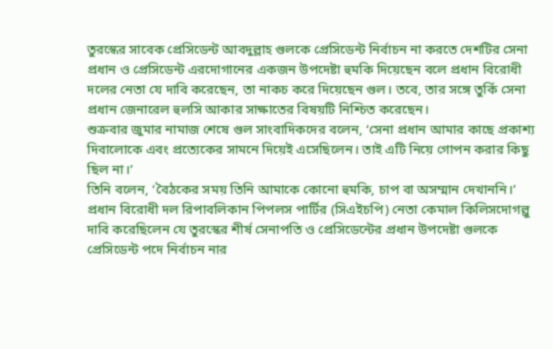তুরস্কের সাবেক প্রেসিডেন্ট আবদুল্লাহ গুলকে প্রেসিডেন্ট নির্বাচন না করতে দেশটির সেনা প্রধান ও প্রেসিডেন্ট এরদোগানের একজন উপদেষ্টা হুমকি দিয়েছেন বলে প্রধান বিরোধী দলের নেতা যে দাবি করেছেন, তা নাকচ করে দিয়েছেন গুল। তবে, তার সঙ্গে তুর্কি সেনা প্রধান জেনারেল হুলসি আকার সাক্ষাতের বিষয়টি নিশ্চিত করেছেন।
শুক্রবার জুমার নামাজ শেষে গুল সাংবাদিকদের বলেন, ‘সেনা প্রধান আমার কাছে প্রকাশ্য দিবালোকে এবং প্রত্যেকের সামনে দিয়েই এসেছিলেন। তাই এটি নিয়ে গোপন করার কিছু ছিল না।’
তিনি বলেন, ‘বৈঠকের সময় তিনি আমাকে কোনো হুমকি, চাপ বা অসম্মান দেখাননি।’
প্রধান বিরোধী দল রিপাবলিকান পিপলস পার্টির (সিএইচপি) নেতা কেমাল কিলিসদোগল্লু দাবি করেছিলেন যে তুরস্কের শীর্ষ সেনাপতি ও প্রেসিডেন্টের প্রধান উপদেষ্টা গুলকে প্রেসিডেন্ট পদে নির্বাচন নার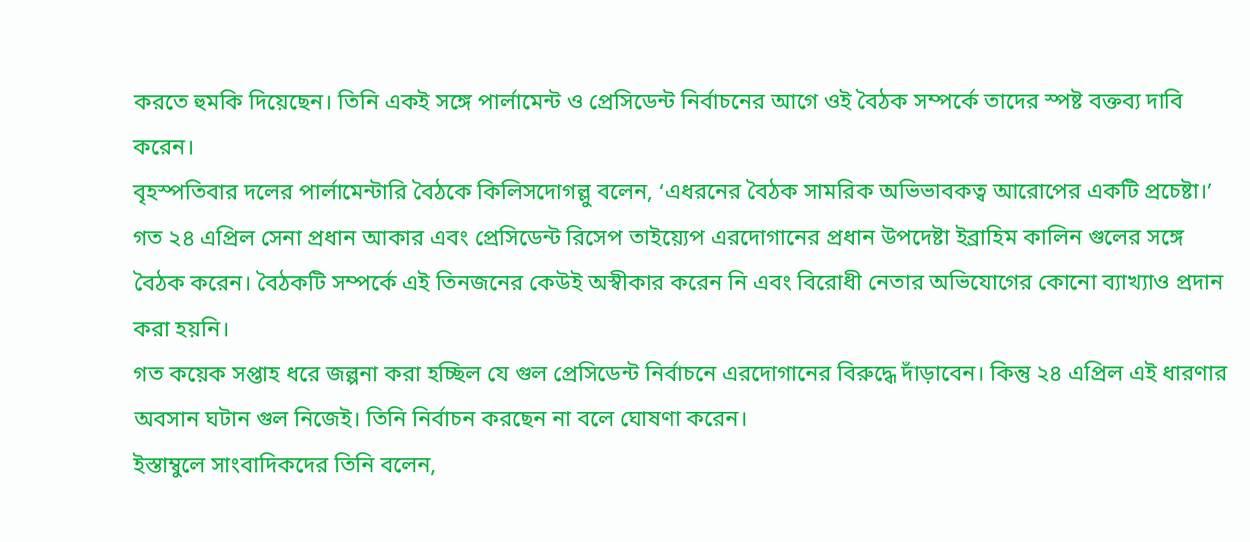করতে হুমকি দিয়েছেন। তিনি একই সঙ্গে পার্লামেন্ট ও প্রেসিডেন্ট নির্বাচনের আগে ওই বৈঠক সম্পর্কে তাদের স্পষ্ট বক্তব্য দাবি করেন।
বৃহস্পতিবার দলের পার্লামেন্টারি বৈঠকে কিলিসদোগল্লু বলেন, ‘এধরনের বৈঠক সামরিক অভিভাবকত্ব আরোপের একটি প্রচেষ্টা।’
গত ২৪ এপ্রিল সেনা প্রধান আকার এবং প্রেসিডেন্ট রিসেপ তাইয়্যেপ এরদোগানের প্রধান উপদেষ্টা ইব্রাহিম কালিন গুলের সঙ্গে বৈঠক করেন। বৈঠকটি সম্পর্কে এই তিনজনের কেউই অস্বীকার করেন নি এবং বিরোধী নেতার অভিযোগের কোনো ব্যাখ্যাও প্রদান করা হয়নি।
গত কয়েক সপ্তাহ ধরে জল্পনা করা হচ্ছিল যে গুল প্রেসিডেন্ট নির্বাচনে এরদোগানের বিরুদ্ধে দাঁড়াবেন। কিন্তু ২৪ এপ্রিল এই ধারণার অবসান ঘটান গুল নিজেই। তিনি নির্বাচন করছেন না বলে ঘোষণা করেন।
ইস্তাম্বুলে সাংবাদিকদের তিনি বলেন,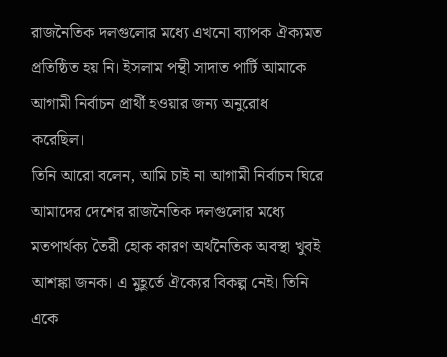রাজনৈতিক দলগুলোর মধ্যে এখনো ব্যাপক ঐক্যমত প্রতিষ্ঠিত হয় নি। ইসলাম পন্থী সাদাত পার্টি আমাকে আগামী নির্বাচন প্রার্থী হওয়ার জন্য অনুরোধ করেছিল।
তিনি আরো বলেন, আমি চাই না আগামী নির্বাচন ঘিরে আমাদের দেশের রাজনৈতিক দলগুলোর মধ্যে মতপার্থক্য তৈরী হোক কারণ অর্থনৈতিক অবস্থা খুবই আশঙ্কা জনক। এ মুহূর্তে ঐক্যের বিকল্প নেই। তিনি একে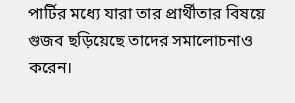পার্টির মধ্যে যারা তার প্রার্থীতার বিষয়ে গুজব ছড়িয়েছে তাদের সমালোচনাও করেন।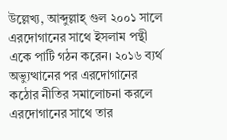উল্লেখ্য, আব্দুল্লাহ্ গুল ২০০১ সালে এরদোগানের সাথে ইসলাম পন্থী একে পার্টি গঠন করেন। ২০১৬ ব্যর্থ অভ্যুত্থানের পর এরদোগানের কঠোর নীতির সমালোচনা করলে এরদোগানের সাথে তার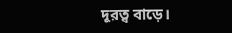দূরত্ব বাড়ে।